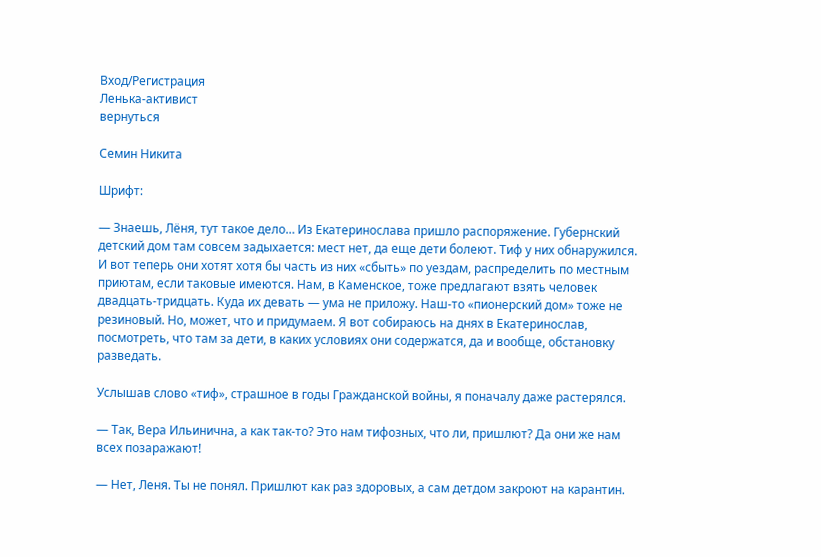Вход/Регистрация
Ленька-активист
вернуться

Семин Никита

Шрифт:

— Знаешь, Лёня, тут такое дело… Из Екатеринослава пришло распоряжение. Губернский детский дом там совсем задыхается: мест нет, да еще дети болеют. Тиф у них обнаружился. И вот теперь они хотят хотя бы часть из них «сбыть» по уездам, распределить по местным приютам, если таковые имеются. Нам, в Каменское, тоже предлагают взять человек двадцать-тридцать. Куда их девать — ума не приложу. Наш-то «пионерский дом» тоже не резиновый. Но, может, что и придумаем. Я вот собираюсь на днях в Екатеринослав, посмотреть, что там за дети, в каких условиях они содержатся, да и вообще, обстановку разведать.

Услышав слово «тиф», страшное в годы Гражданской войны, я поначалу даже растерялся.

— Так, Вера Ильинична, а как так-то? Это нам тифозных, что ли, пришлют? Да они же нам всех позаражают!

— Нет, Леня. Ты не понял. Пришлют как раз здоровых, а сам детдом закроют на карантин.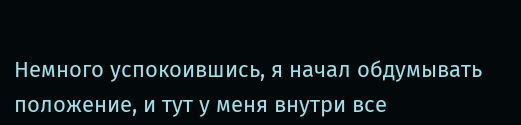Немного успокоившись, я начал обдумывать положение, и тут у меня внутри все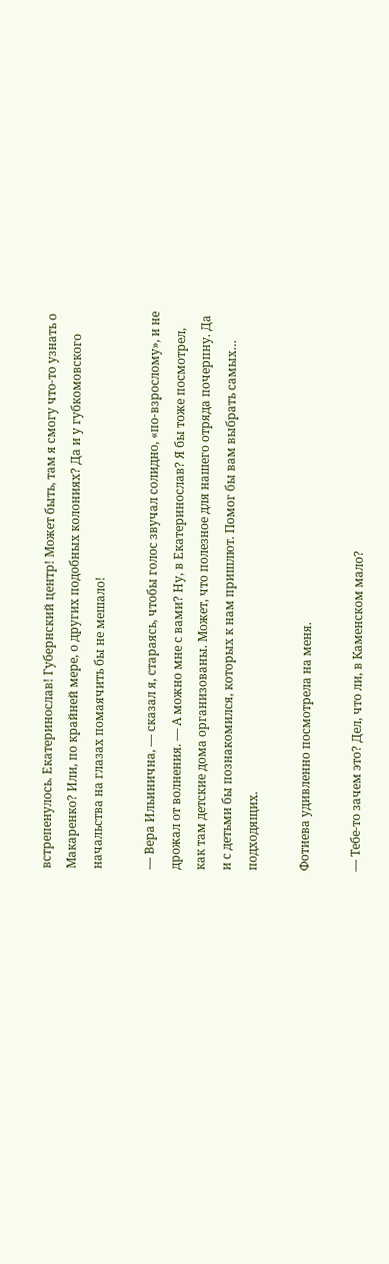встрепенулось. Екатеринослав! Губернский центр! Может быть, там я смогу что-то узнать о Макаренко? Или, по крайней мере, о других подобных колониях? Да и у губкомовского начальства на глазах помаячить бы не мешало!

— Вера Ильинична, — сказал я, стараясь, чтобы голос звучал солидно, «по-взрослому», и не дрожал от волнения. — А можно мне с вами? Ну, в Екатеринослав? Я бы тоже посмотрел, как там детские дома организованы. Может, что полезное для нашего отряда почерпну. Да и с детьми бы познакомился, которых к нам пришлют. Помог бы вам выбрать самых… подходящих.

Фотиева удивленно посмотрела на меня.

— Тебе-то зачем это? Дел, что ли, в Каменском мало?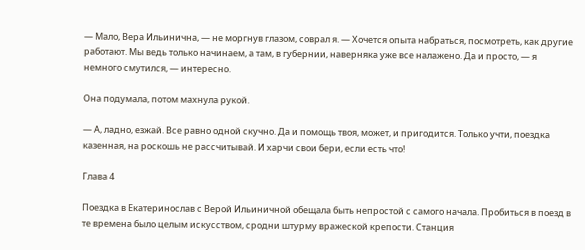— Мало, Вера Ильинична, — не моргнув глазом, соврал я. — Хочется опыта набраться, посмотреть, как другие работают. Мы ведь только начинаем, а там, в губернии, наверняка уже все налажено. Да и просто, — я немного смутился, — интересно.

Она подумала, потом махнула рукой.

— А, ладно, езжай. Все равно одной скучно. Да и помощь твоя, может, и пригодится. Только учти, поездка казенная, на роскошь не рассчитывай. И харчи свои бери, если есть что!

Глава 4

Поездка в Екатеринослав с Верой Ильиничной обещала быть непростой с самого начала. Пробиться в поезд в те времена было целым искусством, сродни штурму вражеской крепости. Станция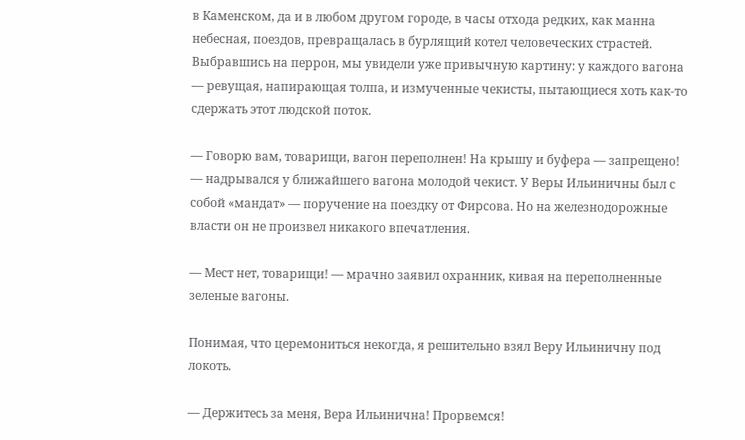в Каменском, да и в любом другом городе, в часы отхода редких, как манна небесная, поездов, превращалась в бурлящий котел человеческих страстей. Выбравшись на перрон, мы увидели уже привычную картину: у каждого вагона — ревущая, напирающая толпа, и измученные чекисты, пытающиеся хоть как-то сдержать этот людской поток.

— Говорю вам, товарищи, вагон переполнен! На крышу и буфера — запрещено! — надрывался у ближайшего вагона молодой чекист. У Веры Ильиничны был с собой «мандат» — поручение на поездку от Фирсова. Но на железнодорожные власти он не произвел никакого впечатления.

— Мест нет, товарищи! — мрачно заявил охранник, кивая на переполненные зеленые вагоны.

Понимая, что церемониться некогда, я решительно взял Веру Ильиничну под локоть.

— Держитесь за меня, Вера Ильинична! Прорвемся!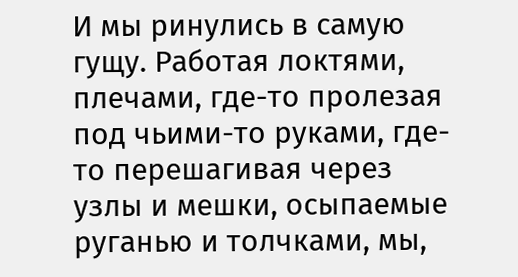И мы ринулись в самую гущу. Работая локтями, плечами, где-то пролезая под чьими-то руками, где-то перешагивая через узлы и мешки, осыпаемые руганью и толчками, мы,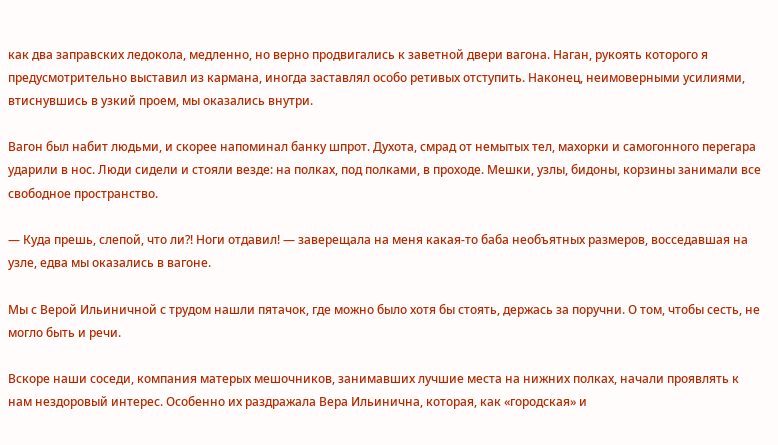как два заправских ледокола, медленно, но верно продвигались к заветной двери вагона. Наган, рукоять которого я предусмотрительно выставил из кармана, иногда заставлял особо ретивых отступить. Наконец, неимоверными усилиями, втиснувшись в узкий проем, мы оказались внутри.

Вагон был набит людьми, и скорее напоминал банку шпрот. Духота, смрад от немытых тел, махорки и самогонного перегара ударили в нос. Люди сидели и стояли везде: на полках, под полками, в проходе. Мешки, узлы, бидоны, корзины занимали все свободное пространство.

— Куда прешь, слепой, что ли?! Ноги отдавил! — заверещала на меня какая-то баба необъятных размеров, восседавшая на узле, едва мы оказались в вагоне.

Мы с Верой Ильиничной с трудом нашли пятачок, где можно было хотя бы стоять, держась за поручни. О том, чтобы сесть, не могло быть и речи.

Вскоре наши соседи, компания матерых мешочников, занимавших лучшие места на нижних полках, начали проявлять к нам нездоровый интерес. Особенно их раздражала Вера Ильинична, которая, как «городская» и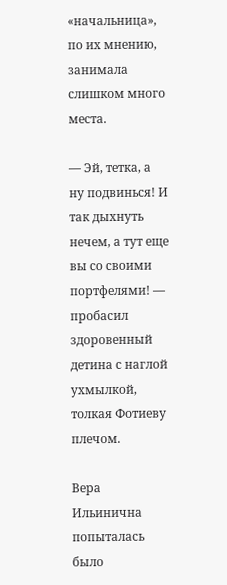«начальница», по их мнению, занимала слишком много места.

— Эй, тетка, а ну подвинься! И так дыхнуть нечем, а тут еще вы со своими портфелями! — пробасил здоровенный детина с наглой ухмылкой, толкая Фотиеву плечом.

Вера Ильинична попыталась было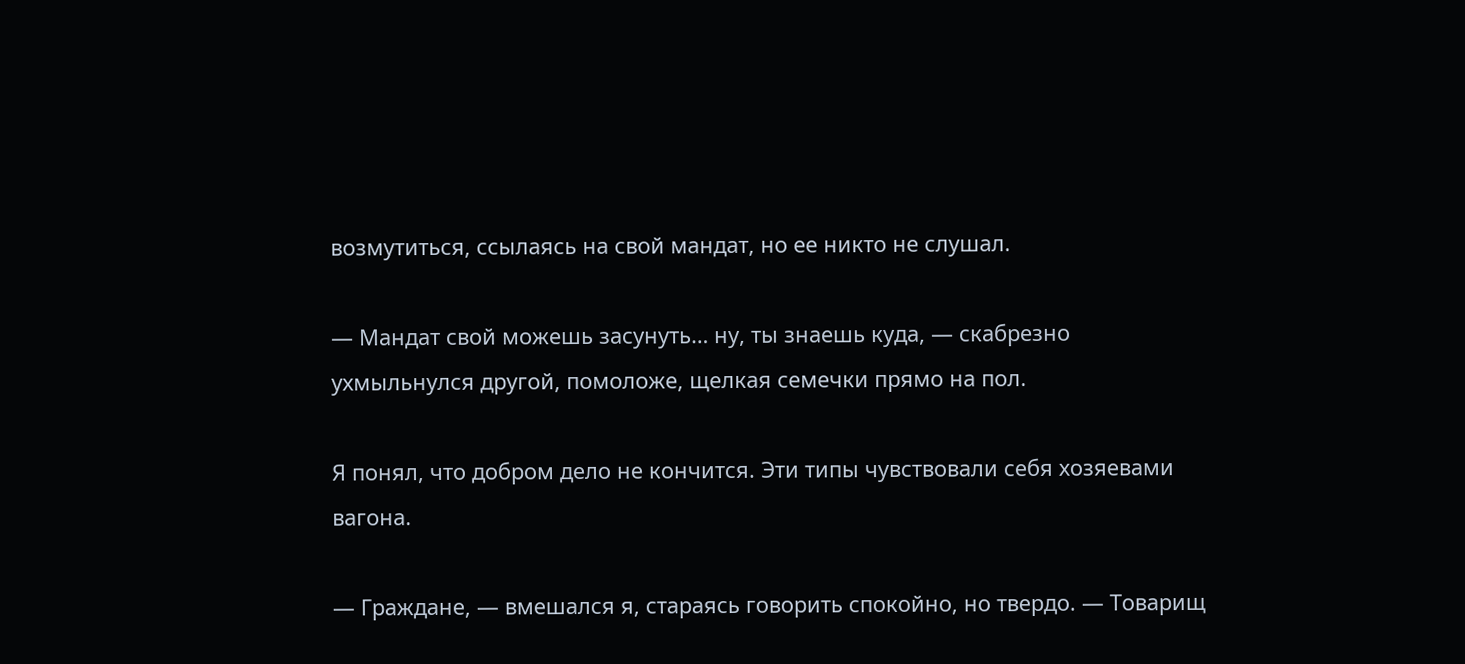возмутиться, ссылаясь на свой мандат, но ее никто не слушал.

— Мандат свой можешь засунуть… ну, ты знаешь куда, — скабрезно ухмыльнулся другой, помоложе, щелкая семечки прямо на пол.

Я понял, что добром дело не кончится. Эти типы чувствовали себя хозяевами вагона.

— Граждане, — вмешался я, стараясь говорить спокойно, но твердо. — Товарищ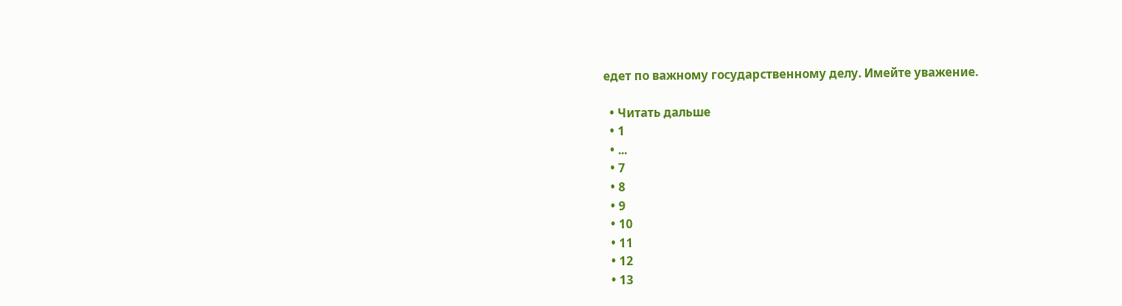едет по важному государственному делу. Имейте уважение.

  • Читать дальше
  • 1
  • ...
  • 7
  • 8
  • 9
  • 10
  • 11
  • 12
  • 13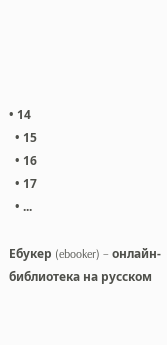• 14
  • 15
  • 16
  • 17
  • ...

Ебукер (ebooker) – онлайн-библиотека на русском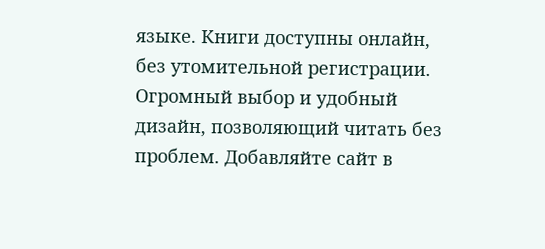языке. Книги доступны онлайн, без утомительной регистрации. Огромный выбор и удобный дизайн, позволяющий читать без проблем. Добавляйте сайт в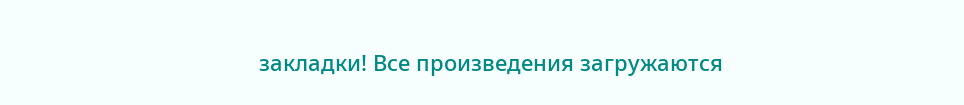закладки! Все произведения загружаются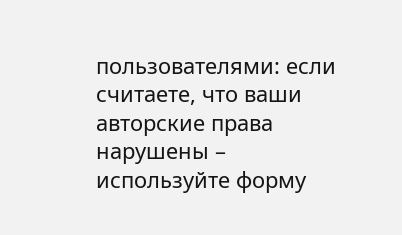пользователями: если считаете, что ваши авторские права нарушены – используйте форму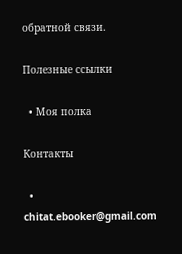обратной связи.

Полезные ссылки

  • Моя полка

Контакты

  • chitat.ebooker@gmail.com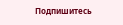Подпишитесь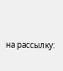на рассылку: